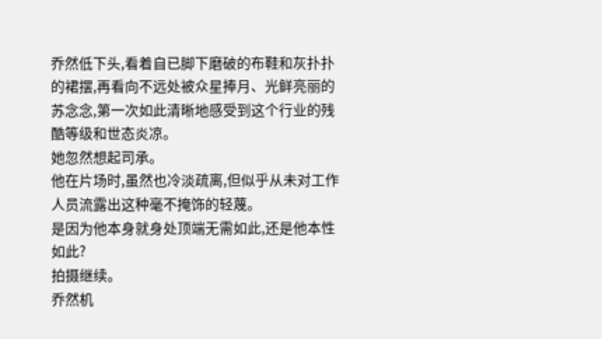乔然低下头,看着自已脚下磨破的布鞋和灰扑扑的裙摆,再看向不远处被众星捧月、光鲜亮丽的苏念念,第一次如此清晰地感受到这个行业的残酷等级和世态炎凉。
她忽然想起司承。
他在片场时,虽然也冷淡疏离,但似乎从未对工作人员流露出这种毫不掩饰的轻蔑。
是因为他本身就身处顶端无需如此,还是他本性如此?
拍摄继续。
乔然机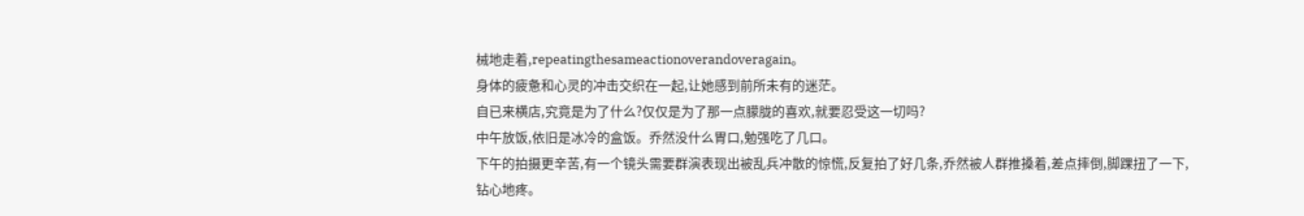械地走着,repeatingthesameactionoverandoveragain。
身体的疲惫和心灵的冲击交织在一起,让她感到前所未有的迷茫。
自已来横店,究竟是为了什么?仅仅是为了那一点朦胧的喜欢,就要忍受这一切吗?
中午放饭,依旧是冰冷的盒饭。乔然没什么胃口,勉强吃了几口。
下午的拍摄更辛苦,有一个镜头需要群演表现出被乱兵冲散的惊慌,反复拍了好几条,乔然被人群推搡着,差点摔倒,脚踝扭了一下,钻心地疼。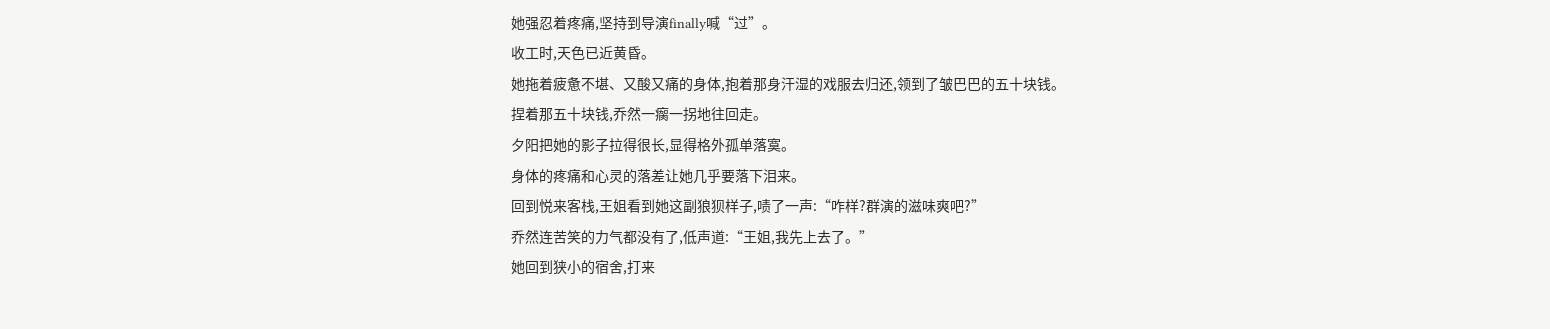她强忍着疼痛,坚持到导演finally喊“过”。
收工时,天色已近黄昏。
她拖着疲惫不堪、又酸又痛的身体,抱着那身汗湿的戏服去归还,领到了皱巴巴的五十块钱。
捏着那五十块钱,乔然一瘸一拐地往回走。
夕阳把她的影子拉得很长,显得格外孤单落寞。
身体的疼痛和心灵的落差让她几乎要落下泪来。
回到悦来客栈,王姐看到她这副狼狈样子,啧了一声:“咋样?群演的滋味爽吧?”
乔然连苦笑的力气都没有了,低声道:“王姐,我先上去了。”
她回到狭小的宿舍,打来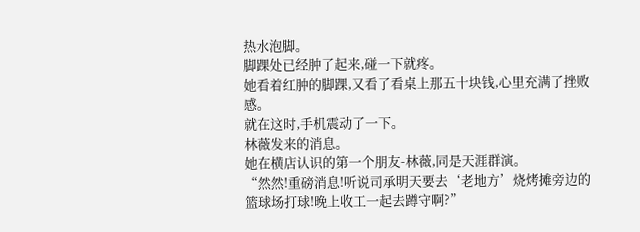热水泡脚。
脚踝处已经肿了起来,碰一下就疼。
她看着红肿的脚踝,又看了看桌上那五十块钱,心里充满了挫败感。
就在这时,手机震动了一下。
林薇发来的消息。
她在横店认识的第一个朋友-林薇,同是天涯群演。
“然然!重磅消息!听说司承明天要去‘老地方’烧烤摊旁边的篮球场打球!晚上收工一起去蹲守啊?”